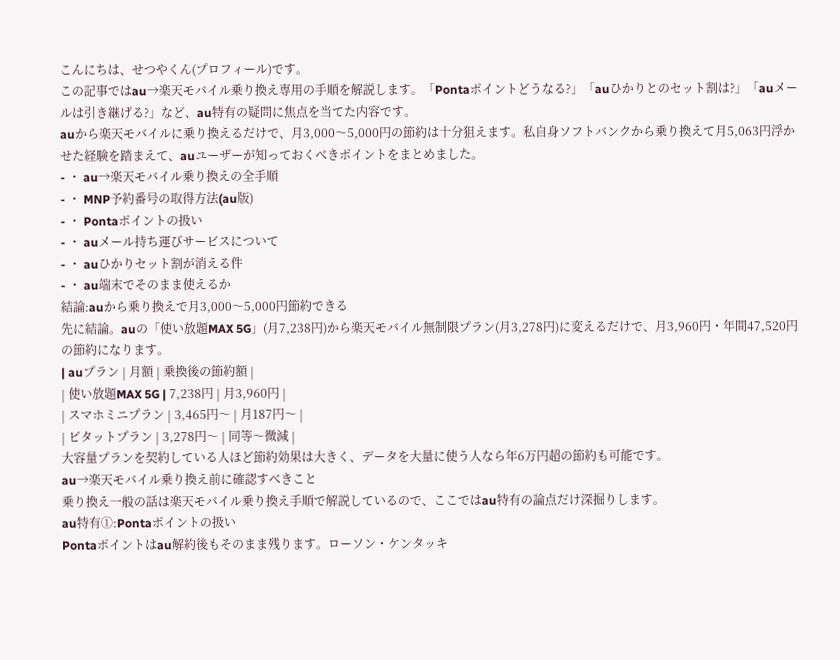こんにちは、せつやくん(プロフィール)です。
この記事ではau→楽天モバイル乗り換え専用の手順を解説します。「Pontaポイントどうなる?」「auひかりとのセット割は?」「auメールは引き継げる?」など、au特有の疑問に焦点を当てた内容です。
auから楽天モバイルに乗り換えるだけで、月3,000〜5,000円の節約は十分狙えます。私自身ソフトバンクから乗り換えて月5,063円浮かせた経験を踏まえて、auユーザーが知っておくべきポイントをまとめました。
- ・ au→楽天モバイル乗り換えの全手順
- ・ MNP予約番号の取得方法(au版)
- ・ Pontaポイントの扱い
- ・ auメール持ち運びサービスについて
- ・ auひかりセット割が消える件
- ・ au端末でそのまま使えるか
結論:auから乗り換えで月3,000〜5,000円節約できる
先に結論。auの「使い放題MAX 5G」(月7,238円)から楽天モバイル無制限プラン(月3,278円)に変えるだけで、月3,960円・年間47,520円の節約になります。
| auプラン | 月額 | 乗換後の節約額 |
| 使い放題MAX 5G | 7,238円 | 月3,960円 |
| スマホミニプラン | 3,465円〜 | 月187円〜 |
| ピタットプラン | 3,278円〜 | 同等〜微減 |
大容量プランを契約している人ほど節約効果は大きく、データを大量に使う人なら年6万円超の節約も可能です。
au→楽天モバイル乗り換え前に確認すべきこと
乗り換え一般の話は楽天モバイル乗り換え手順で解説しているので、ここではau特有の論点だけ深掘りします。
au特有①:Pontaポイントの扱い
Pontaポイントはau解約後もそのまま残ります。ローソン・ケンタッキ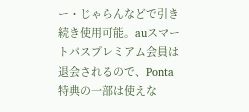ー・じゃらんなどで引き続き使用可能。auスマートパスプレミアム会員は退会されるので、Ponta特典の一部は使えな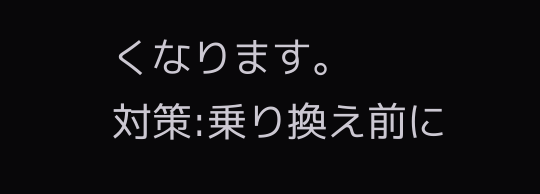くなります。
対策:乗り換え前に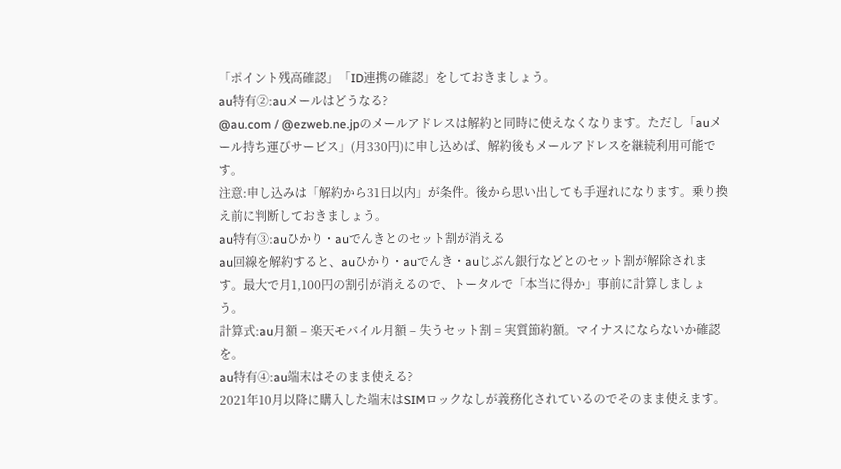「ポイント残高確認」「ID連携の確認」をしておきましょう。
au特有②:auメールはどうなる?
@au.com / @ezweb.ne.jpのメールアドレスは解約と同時に使えなくなります。ただし「auメール持ち運びサービス」(月330円)に申し込めば、解約後もメールアドレスを継続利用可能です。
注意:申し込みは「解約から31日以内」が条件。後から思い出しても手遅れになります。乗り換え前に判断しておきましょう。
au特有③:auひかり・auでんきとのセット割が消える
au回線を解約すると、auひかり・auでんき・auじぶん銀行などとのセット割が解除されます。最大で月1,100円の割引が消えるので、トータルで「本当に得か」事前に計算しましょう。
計算式:au月額 – 楽天モバイル月額 – 失うセット割 = 実質節約額。マイナスにならないか確認を。
au特有④:au端末はそのまま使える?
2021年10月以降に購入した端末はSIMロックなしが義務化されているのでそのまま使えます。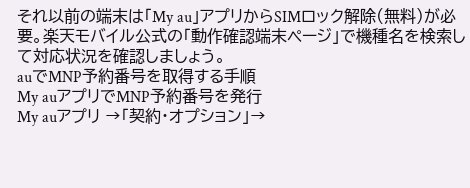それ以前の端末は「My au」アプリからSIMロック解除(無料)が必要。楽天モバイル公式の「動作確認端末ページ」で機種名を検索して対応状況を確認しましょう。
auでMNP予約番号を取得する手順
My auアプリでMNP予約番号を発行
My auアプリ →「契約・オプション」→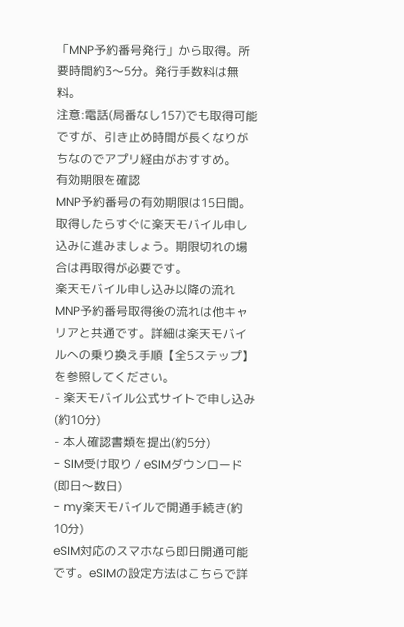「MNP予約番号発行」から取得。所要時間約3〜5分。発行手数料は無料。
注意:電話(局番なし157)でも取得可能ですが、引き止め時間が長くなりがちなのでアプリ経由がおすすめ。
有効期限を確認
MNP予約番号の有効期限は15日間。取得したらすぐに楽天モバイル申し込みに進みましょう。期限切れの場合は再取得が必要です。
楽天モバイル申し込み以降の流れ
MNP予約番号取得後の流れは他キャリアと共通です。詳細は楽天モバイルへの乗り換え手順【全5ステップ】を参照してください。
- 楽天モバイル公式サイトで申し込み(約10分)
- 本人確認書類を提出(約5分)
- SIM受け取り / eSIMダウンロード(即日〜数日)
- my楽天モバイルで開通手続き(約10分)
eSIM対応のスマホなら即日開通可能です。eSIMの設定方法はこちらで詳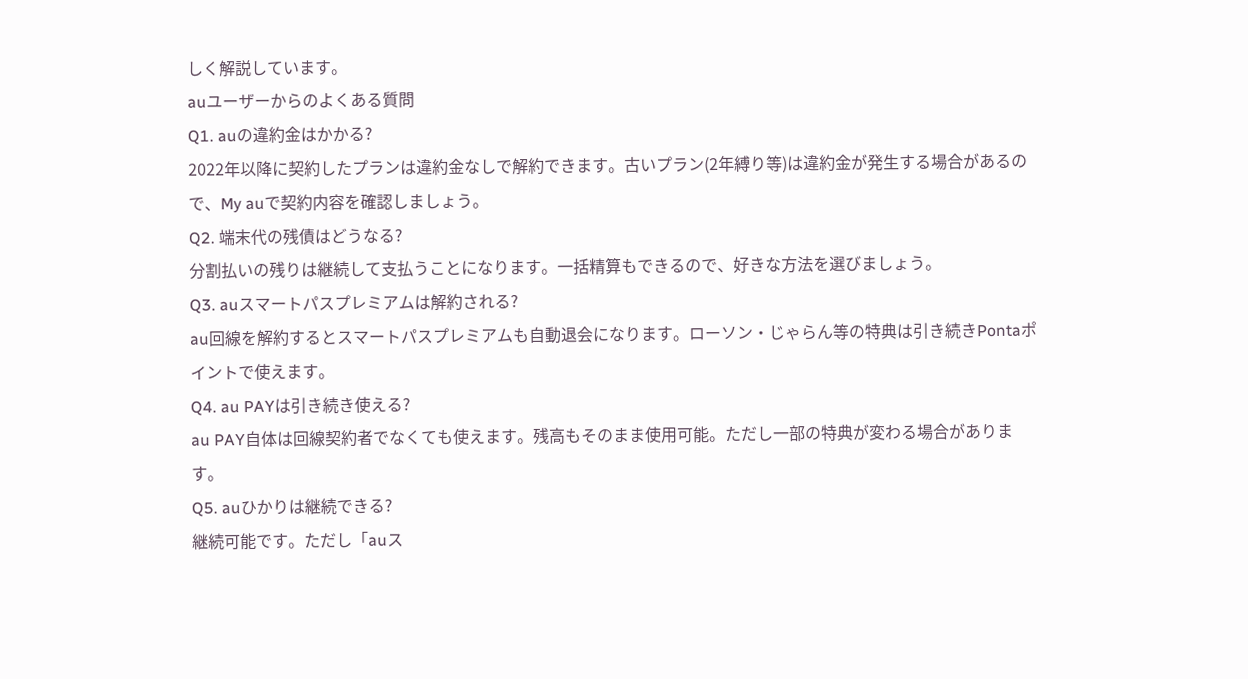しく解説しています。
auユーザーからのよくある質問
Q1. auの違約金はかかる?
2022年以降に契約したプランは違約金なしで解約できます。古いプラン(2年縛り等)は違約金が発生する場合があるので、My auで契約内容を確認しましょう。
Q2. 端末代の残債はどうなる?
分割払いの残りは継続して支払うことになります。一括精算もできるので、好きな方法を選びましょう。
Q3. auスマートパスプレミアムは解約される?
au回線を解約するとスマートパスプレミアムも自動退会になります。ローソン・じゃらん等の特典は引き続きPontaポイントで使えます。
Q4. au PAYは引き続き使える?
au PAY自体は回線契約者でなくても使えます。残高もそのまま使用可能。ただし一部の特典が変わる場合があります。
Q5. auひかりは継続できる?
継続可能です。ただし「auス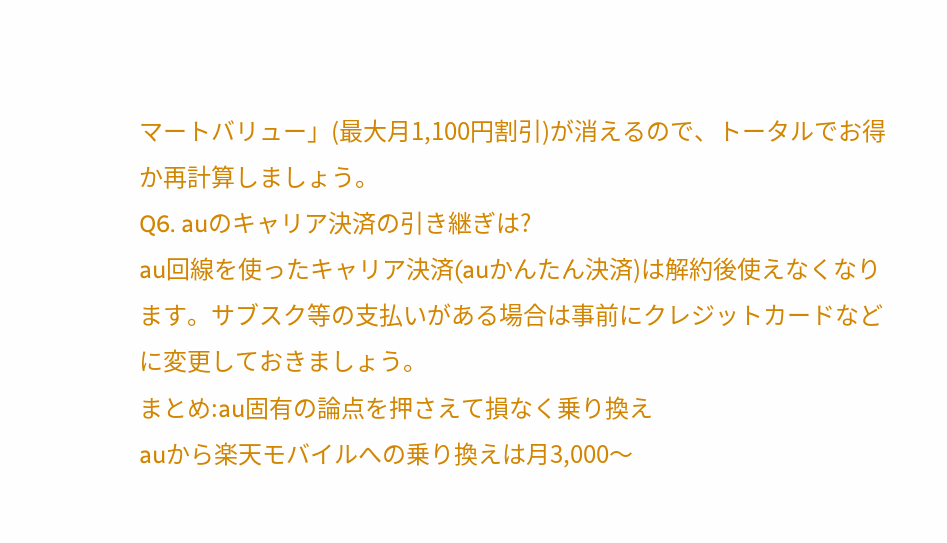マートバリュー」(最大月1,100円割引)が消えるので、トータルでお得か再計算しましょう。
Q6. auのキャリア決済の引き継ぎは?
au回線を使ったキャリア決済(auかんたん決済)は解約後使えなくなります。サブスク等の支払いがある場合は事前にクレジットカードなどに変更しておきましょう。
まとめ:au固有の論点を押さえて損なく乗り換え
auから楽天モバイルへの乗り換えは月3,000〜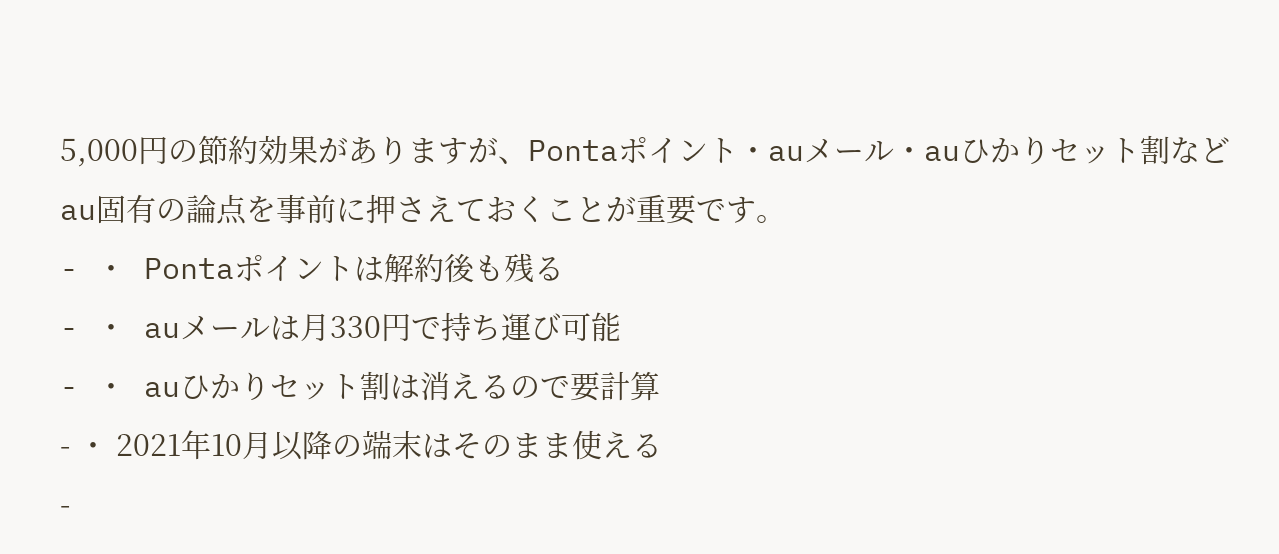5,000円の節約効果がありますが、Pontaポイント・auメール・auひかりセット割などau固有の論点を事前に押さえておくことが重要です。
- ・ Pontaポイントは解約後も残る
- ・ auメールは月330円で持ち運び可能
- ・ auひかりセット割は消えるので要計算
- ・ 2021年10月以降の端末はそのまま使える
-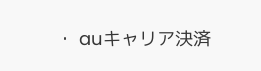・ auキャリア決済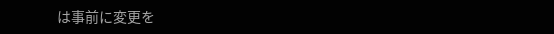は事前に変更を